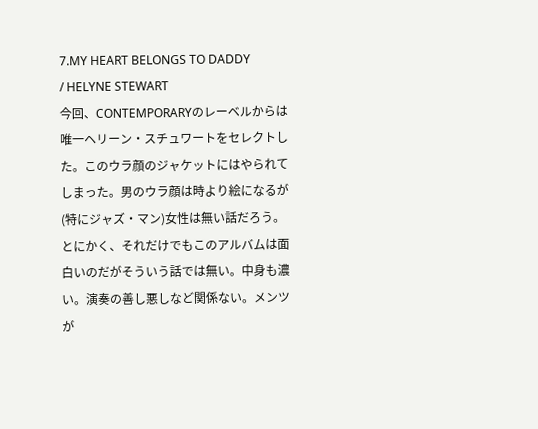7.MY HEART BELONGS TO DADDY
/ HELYNE STEWART
今回、CONTEMPORARYのレーベルからは唯一ヘリーン・スチュワートをセレクトした。このウラ顔のジャケットにはやられてしまった。男のウラ顔は時より絵になるが(特にジャズ・マン)女性は無い話だろう。とにかく、それだけでもこのアルバムは面白いのだがそういう話では無い。中身も濃い。演奏の善し悪しなど関係ない。メンツが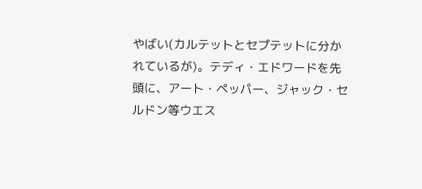やばい(カルテットとセプテットに分かれているが)。テディ・エドワードを先頭に、アート・ペッパー、ジャック・セルドン等ウエス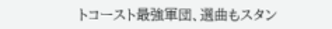トコースト最強軍団、選曲もスタン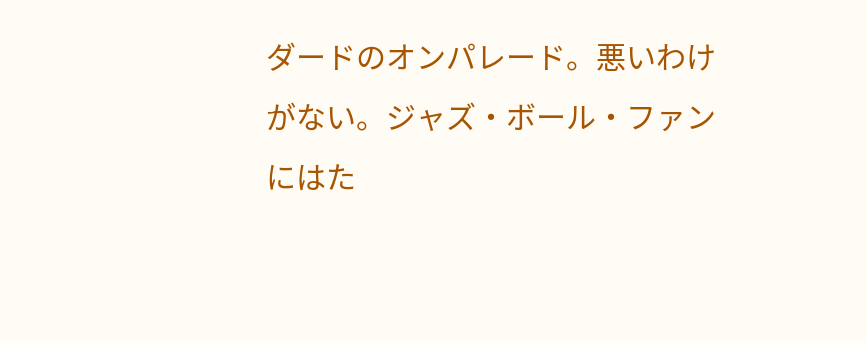ダードのオンパレード。悪いわけがない。ジャズ・ボール・ファンにはた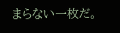まらない一枚だ。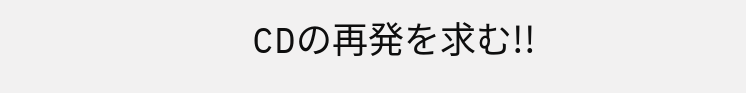CDの再発を求む!!